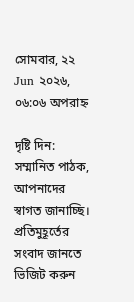সোমবার, ২২ Jun ২০২৬, ০৬:০৬ অপরাহ্ন

দৃষ্টি দিন:
সম্মানিত পাঠক, আপনাদের স্বাগত জানাচ্ছি। প্রতিমুহূর্তের সংবাদ জানতে ভিজিট করুন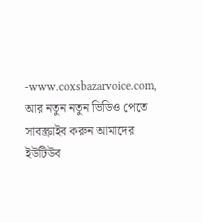-www.coxsbazarvoice.com, আর নতুন নতুন ভিডিও পেতে সাবস্ক্রাইব করুন আমাদের ইউটিউব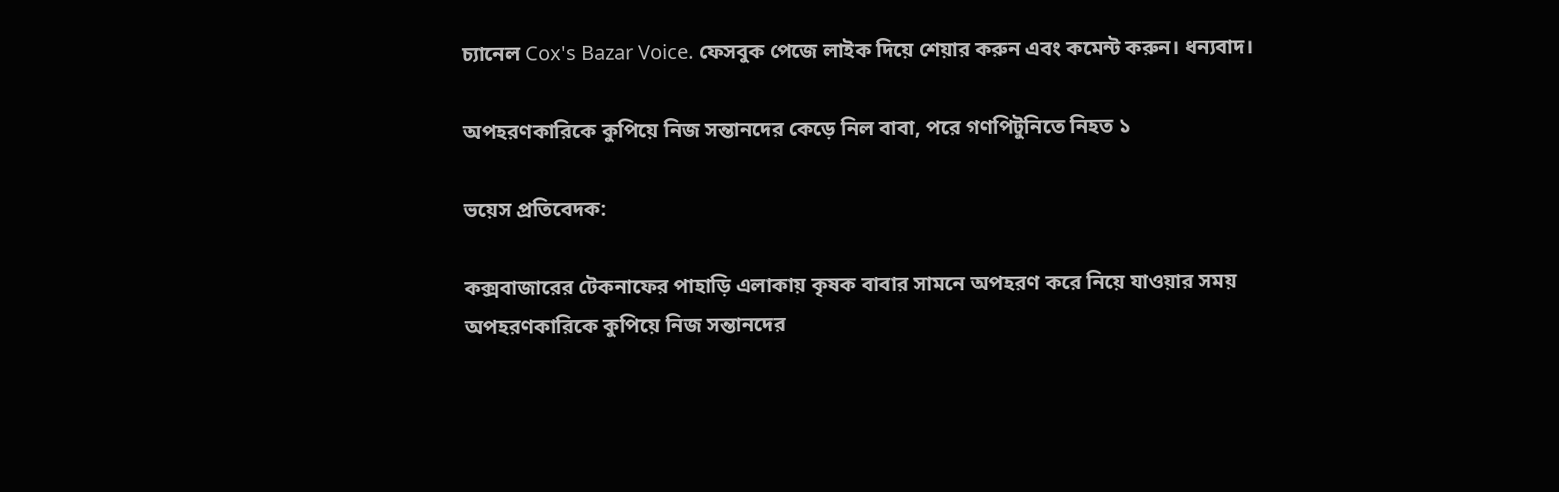চ্যানেল Cox's Bazar Voice. ফেসবুক পেজে লাইক দিয়ে শেয়ার করুন এবং কমেন্ট করুন। ধন্যবাদ।

অপহরণকারিকে কুপিয়ে নিজ সন্তানদের কেড়ে নিল বাবা, পরে গণপিটুনিতে নিহত ১

ভয়েস প্রতিবেদক:

কক্সবাজারের টেকনাফের পাহাড়ি এলাকায় কৃষক বাবার সামনে অপহরণ করে নিয়ে যাওয়ার সময় অপহরণকারিকে কুপিয়ে নিজ সন্তানদের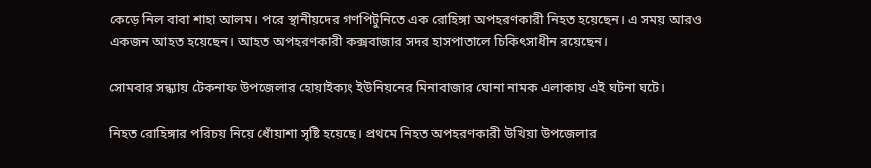কেড়ে নিল বাবা শাহা আলম। পরে স্থানীয়দের গণপিটুনিতে এক রোহিঙ্গা অপহরণকারী নিহত হয়েছেন। এ সময় আরও একজন আহত হয়েছেন। আহত অপহরণকারী কক্সবাজার সদর হাসপাতালে চিকিৎসাধীন রয়েছেন।

সোমবার সন্ধ্যায় টেকনাফ উপজেলার হোয়াইক্যং ইউনিয়নের মিনাবাজার ঘোনা নামক এলাকায় এই ঘটনা ঘটে।

নিহত রোহিঙ্গার পরিচয় নিয়ে ধোঁয়াশা সৃষ্টি হয়েছে। প্রথমে নিহত অপহরণকারী উখিয়া উপজেলার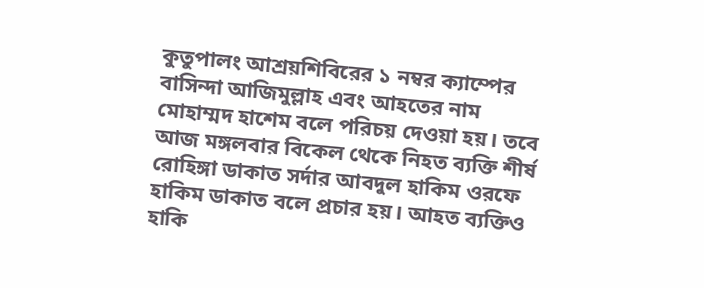কুতুপালং আশ্রয়শিবিরের ১ নম্বর ক্যাম্পের বাসিন্দা আজিমুল্লাহ এবং আহতের নাম মোহাম্মদ হাশেম বলে পরিচয় দেওয়া হয়। তবে আজ মঙ্গলবার বিকেল থেকে নিহত ব্যক্তি শীর্ষ রোহিঙ্গা ডাকাত সর্দার আবদুল হাকিম ওরফে হাকিম ডাকাত বলে প্রচার হয়। আহত ব্যক্তিও হাকি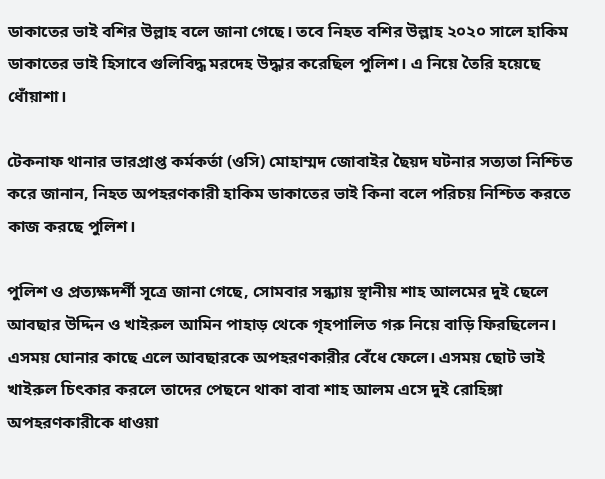ডাকাতের ভাই বশির উল্লাহ বলে জানা গেছে। তবে নিহত বশির উল্লাহ ২০২০ সালে হাকিম ডাকাতের ভাই হিসাবে গুলিবিদ্ধ মরদেহ উদ্ধার করেছিল পুলিশ। এ নিয়ে তৈরি হয়েছে ধোঁয়াশা।

টেকনাফ থানার ভারপ্রাপ্ত কর্মকর্তা (ওসি) মোহাম্মদ জোবাইর ছৈয়দ ঘটনার সত্যতা নিশ্চিত করে জানান, নিহত অপহরণকারী হাকিম ডাকাতের ভাই কিনা বলে পরিচয় নিশ্চিত করতে কাজ করছে পুলিশ।

পুলিশ ও প্রত্যক্ষদর্শী সূত্রে জানা গেছে, সোমবার সন্ধ্যায় স্থানীয় শাহ আলমের দুই ছেলে আবছার উদ্দিন ও খাইরুল আমিন পাহাড় থেকে গৃহপালিত গরু নিয়ে বাড়ি ফিরছিলেন। এসময় ঘোনার কাছে এলে আবছারকে অপহরণকারীর বেঁধে ফেলে। এসময় ছোট ভাই খাইরুল চিৎকার করলে তাদের পেছনে থাকা বাবা শাহ আলম এসে দুই রোহিঙ্গা অপহরণকারীকে ধাওয়া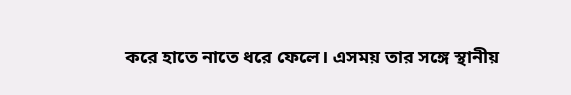করে হাতে নাতে ধরে ফেলে। এসময় তার সঙ্গে স্থানীয়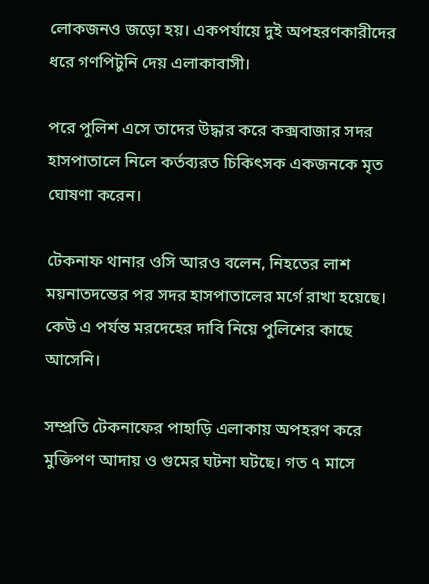লোকজনও জড়ো হয়। একপর্যায়ে দুই অপহরণকারীদের ধরে গণপিটুনি দেয় এলাকাবাসী।

পরে পুলিশ এসে তাদের উদ্ধার করে কক্সবাজার সদর হাসপাতালে নিলে কর্তব্যরত চিকিৎসক একজনকে মৃত ঘোষণা করেন।

টেকনাফ থানার ওসি আরও বলেন, নিহতের লাশ ময়নাতদন্তের পর সদর হাসপাতালের মর্গে রাখা হয়েছে। কেউ এ পর্যন্ত মরদেহের দাবি নিয়ে পুলিশের কাছে আসেনি।

সম্প্রতি টেকনাফের পাহাড়ি এলাকায় অপহরণ করে মুক্তিপণ আদায় ও গুমের ঘটনা ঘটছে। গত ৭ মাসে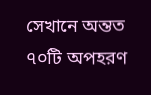সেখানে অন্তত ৭০টি অপহরণ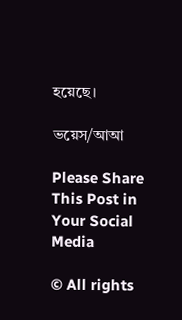হয়েছে।

ভয়েস/আআ

Please Share This Post in Your Social Media

© All rights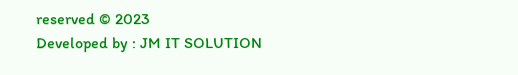reserved © 2023
Developed by : JM IT SOLUTION